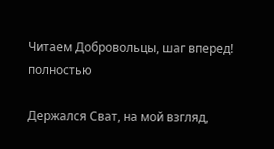Читаем Добровольцы, шаг вперед! полностью

Держался Сват, на мой взгляд,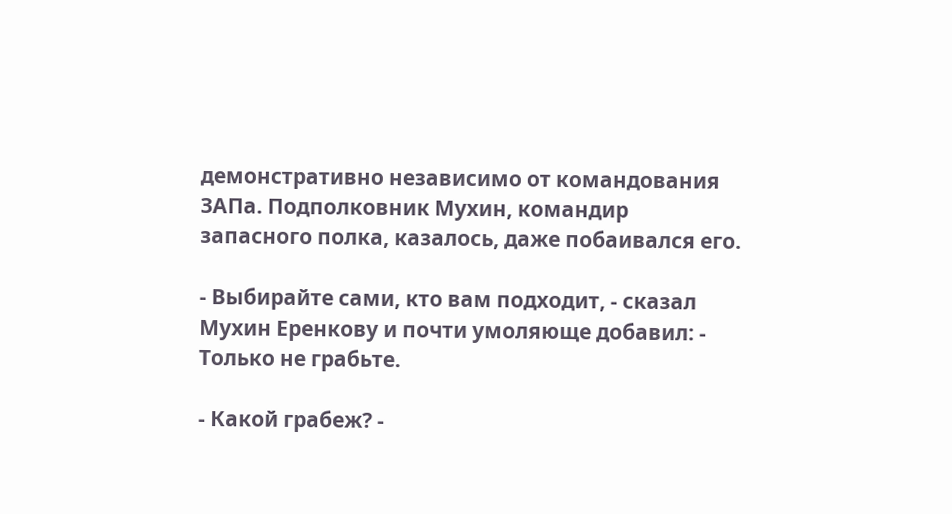демонстративно независимо от командования ЗАПа. Подполковник Мухин, командир запасного полка, казалось, даже побаивался его.

- Выбирайте сами, кто вам подходит, - сказал Мухин Еренкову и почти умоляюще добавил: - Только не грабьте.

- Какой грабеж? -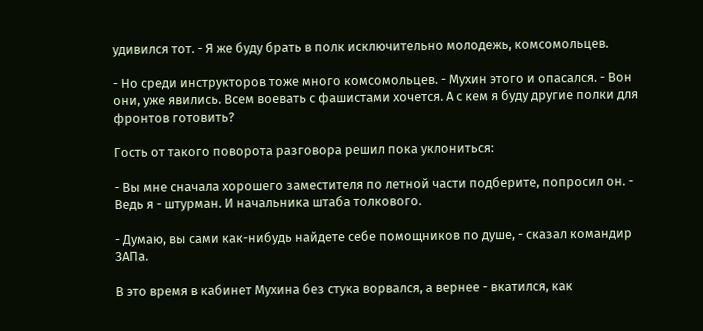удивился тот. - Я же буду брать в полк исключительно молодежь, комсомольцев.

- Но среди инструкторов тоже много комсомольцев. - Мухин этого и опасался. - Вон они, уже явились. Всем воевать с фашистами хочется. А с кем я буду другие полки для фронтов готовить?

Гость от такого поворота разговора решил пока уклониться:

- Вы мне сначала хорошего заместителя по летной части подберите, попросил он. - Ведь я - штурман. И начальника штаба толкового.

- Думаю, вы сами как-нибудь найдете себе помощников по душе, - сказал командир ЗАПа.

В это время в кабинет Мухина без стука ворвался, а вернее - вкатился, как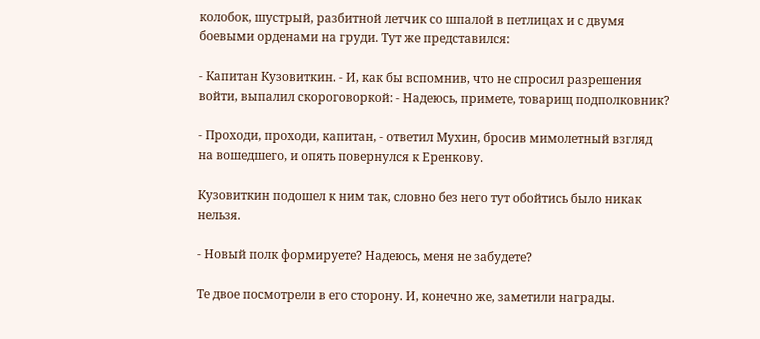колобок, шустрый, разбитной летчик со шпалой в петлицах и с двумя боевыми орденами на груди. Тут же представился:

- Капитан Кузовиткин. - И, как бы вспомнив, что не спросил разрешения войти, выпалил скороговоркой: - Надеюсь, примете, товарищ подполковник?

- Проходи, проходи, капитан, - ответил Мухин, бросив мимолетный взгляд на вошедшего, и опять повернулся к Еренкову.

Кузовиткин подошел к ним так, словно без него тут обойтись было никак нельзя.

- Новый полк формируете? Надеюсь, меня не забудете?

Те двое посмотрели в его сторону. И, конечно же, заметили награды.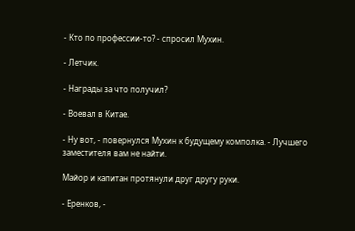- Кто по профессии-то? - спросил Мухин.

- Летчик.

- Награды за что получил?

- Воевал в Китае.

- Ну вот, - повернулся Мухин к будущему комполка. - Лучшего заместителя вам не найти.

Майор и капитан протянули друг другу руки.

- Еренков, -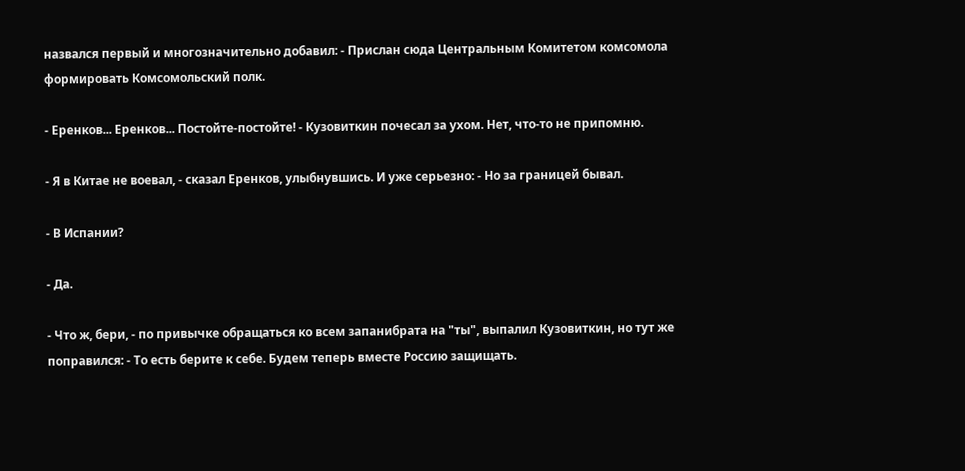назвался первый и многозначительно добавил: - Прислан сюда Центральным Комитетом комсомола формировать Комсомольский полк.

- Еренков... Еренков... Постойте-постойте! - Кузовиткин почесал за ухом. Нет, что-то не припомню.

- Я в Китае не воевал, - сказал Еренков, улыбнувшись. И уже серьезно: - Но за границей бывал.

- В Испании?

- Да.

- Что ж, бери, - по привычке обращаться ко всем запанибрата на "ты", выпалил Кузовиткин, но тут же поправился: - То есть берите к себе. Будем теперь вместе Россию защищать.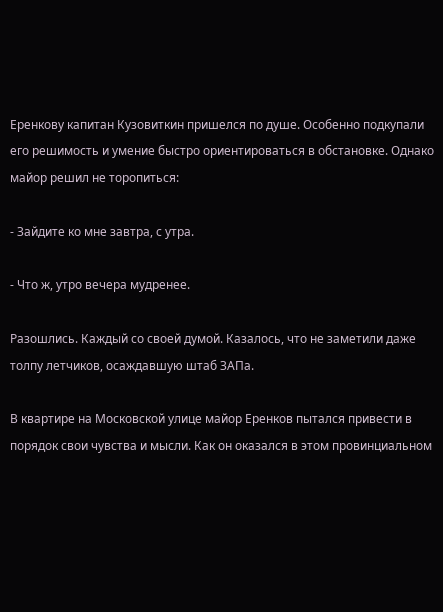Еренкову капитан Кузовиткин пришелся по душе. Особенно подкупали его решимость и умение быстро ориентироваться в обстановке. Однако майор решил не торопиться:

- Зайдите ко мне завтра, с утра.

- Что ж, утро вечера мудренее.

Разошлись. Каждый со своей думой. Казалось, что не заметили даже толпу летчиков, осаждавшую штаб ЗАПа.

В квартире на Московской улице майор Еренков пытался привести в порядок свои чувства и мысли. Как он оказался в этом провинциальном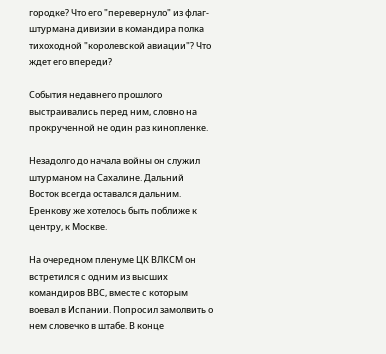городке? Что его "перевернуло" из флаг-штурмана дивизии в командира полка тихоходной "королевской авиации"? Что ждет его впереди?

События недавнего прошлого выстраивались перед ним, словно на прокрученной не один раз кинопленке.

Незадолго до начала войны он служил штурманом на Сахалине. Дальний Восток всегда оставался дальним. Еренкову же хотелось быть поближе к центру, к Москве.

На очередном пленуме ЦК ВЛКСМ он встретился с одним из высших командиров ВВС, вместе с которым воевал в Испании. Попросил замолвить о нем словечко в штабе. В конце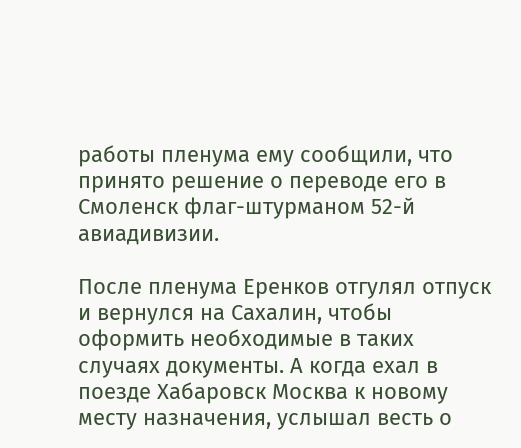работы пленума ему сообщили, что принято решение о переводе его в Смоленск флаг-штурманом 52-й авиадивизии.

После пленума Еренков отгулял отпуск и вернулся на Сахалин, чтобы оформить необходимые в таких случаях документы. А когда ехал в поезде Хабаровск Москва к новому месту назначения, услышал весть о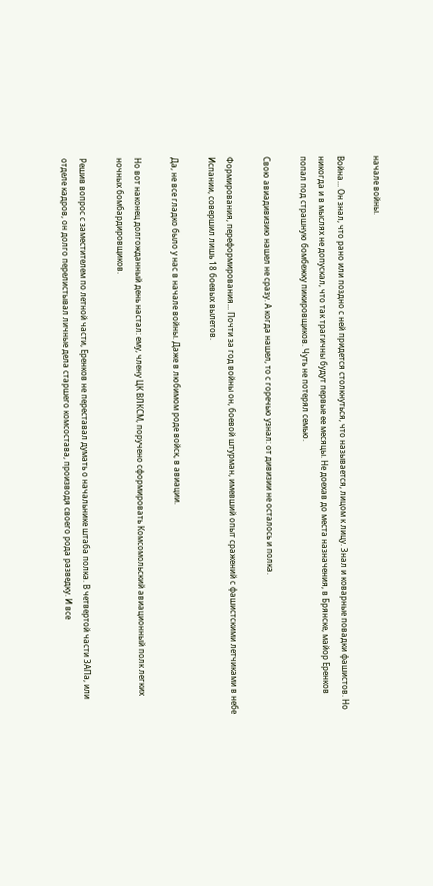начале войны.

Война... Он знал, что рано или поздно с ней придется столкнуться, что называется, лицом к лицу. Знал и коварные повадки фашистов. Но никогда и в мыслях не допускал, что так трагичны будут первые ее месяцы. Не доехав до места назначения, в Брянске, майор Еренков попал под страшную бомбежку пикировщиков. Чуть не потерял семью.

Свою авиадивизию нашел не сразу. А когда нашел, то с горечью узнал: от дивизии не осталось и полка.

Формирования, переформирования... Почти за год войны он, боевой штурман, имевший опыт сражений с фашистскими летчиками в небе Испании, совершил лишь 18 боевых вылетов.

Да, не все гладко было у нас в начале войны. Даже в любимом роде войск, в авиации.

Но вот наконец долгожданный день настал: ему, члену ЦК ВЛКСМ, поручено сформировать Комсомольский авиационный полк легких ночных бомбардировщиков.

Решив вопрос с заместителем по летной части, Еренков не переставал думать о начальнике штаба полка. В четвертой части ЗАПа, или отделе кадров, он долго перелистывал личные дела старшего комсостава, производя своего рода разведку. И все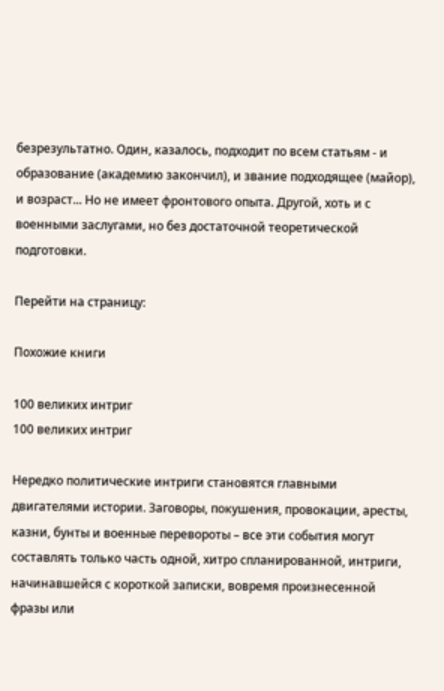безрезультатно. Один, казалось, подходит по всем статьям - и образование (академию закончил), и звание подходящее (майор), и возраст... Но не имеет фронтового опыта. Другой, хоть и с военными заслугами, но без достаточной теоретической подготовки.

Перейти на страницу:

Похожие книги

100 великих интриг
100 великих интриг

Нередко политические интриги становятся главными двигателями истории. Заговоры, покушения, провокации, аресты, казни, бунты и военные перевороты – все эти события могут составлять только часть одной, хитро спланированной, интриги, начинавшейся с короткой записки, вовремя произнесенной фразы или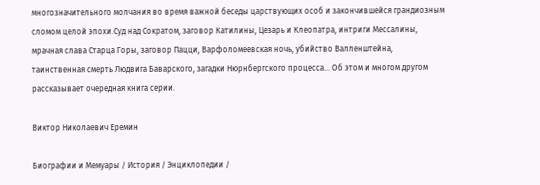многозначительного молчания во время важной беседы царствующих особ и закончившейся грандиозным сломом целой эпохи.Суд над Сократом, заговор Катилины, Цезарь и Клеопатра, интриги Мессалины, мрачная слава Старца Горы, заговор Пацци, Варфоломеевская ночь, убийство Валленштейна, таинственная смерть Людвига Баварского, загадки Нюрнбергского процесса… Об этом и многом другом рассказывает очередная книга серии.

Виктор Николаевич Еремин

Биографии и Мемуары / История / Энциклопедии /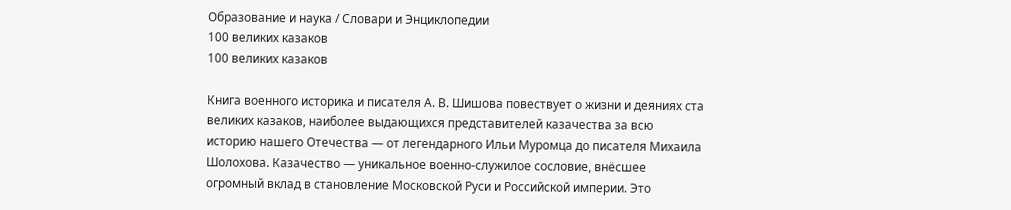Образование и наука / Словари и Энциклопедии
100 великих казаков
100 великих казаков

Книга военного историка и писателя А. В. Шишова повествует о жизни и деяниях ста великих казаков, наиболее выдающихся представителей казачества за всю историю нашего Отечества — от легендарного Ильи Муромца до писателя Михаила Шолохова. Казачество — уникальное военно-служилое сословие, внёсшее огромный вклад в становление Московской Руси и Российской империи. Это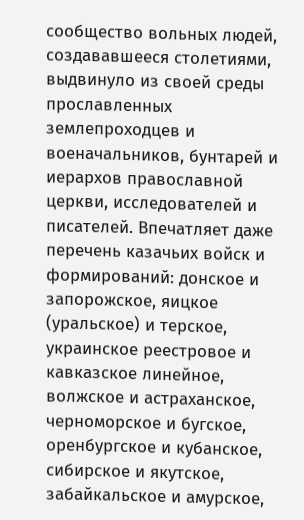сообщество вольных людей, создававшееся столетиями, выдвинуло из своей среды прославленных землепроходцев и военачальников, бунтарей и иерархов православной церкви, исследователей и писателей. Впечатляет даже перечень казачьих войск и формирований: донское и запорожское, яицкое (уральское) и терское, украинское реестровое и кавказское линейное, волжское и астраханское, черноморское и бугское, оренбургское и кубанское, сибирское и якутское, забайкальское и амурское,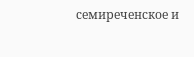семиреченское и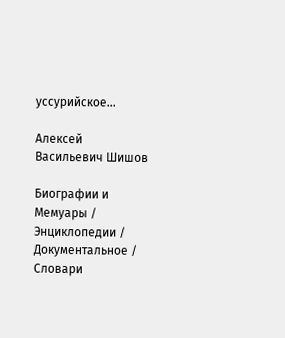уссурийское…

Алексей Васильевич Шишов

Биографии и Мемуары / Энциклопедии / Документальное / Словари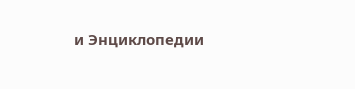и Энциклопедии